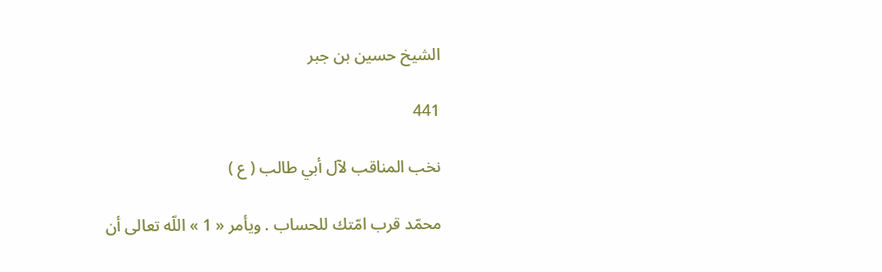الشيخ حسين بن جبر

441

نخب المناقب لآل أبي طالب ( ع )

محمّد قرب امّتك للحساب . ويأمر « 1 » اللّه تعالى أن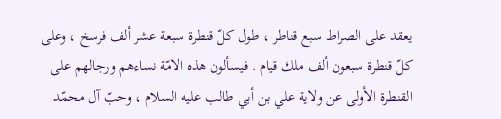يعقد على الصراط سبع قناطر ، طول كلّ قنطرة سبعة عشر ألف فرسخ ، وعلى كلّ قنطرة سبعون ألف ملك قيام . فيسألون هذه الامّة نساءهم ورجالهم على القنطرة الأولى عن ولاية علي بن أبي طالب عليه السلام ، وحبّ آل محمّد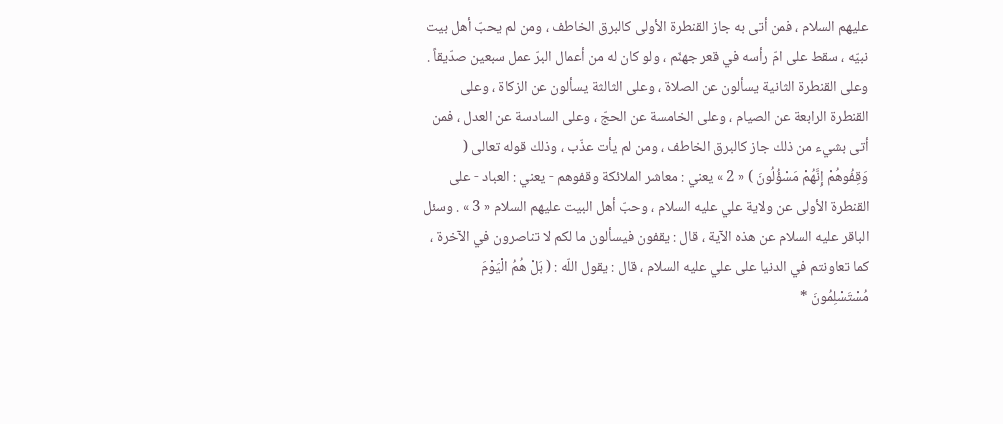عليهم السلام ، فمن أتى به جاز القنطرة الأولى كالبرق الخاطف ، ومن لم يحبّ أهل بيت نبيّه ، سقط على امّ رأسه في قعر جهنّم ، ولو كان له من أعمال البرّ عمل سبعين صدّيقاً . وعلى القنطرة الثانية يسألون عن الصلاة ، وعلى الثالثة يسألون عن الزكاة ، وعلى القنطرة الرابعة عن الصيام ، وعلى الخامسة عن الحجّ ، وعلى السادسة عن العدل ، فمن أتى بشيء من ذلك جاز كالبرق الخاطف ، ومن لم يأت عذّب ، وذلك قوله تعالى ( وَقِفُوهُمْ إِنَّهُمْ مَسْؤُلُونَ ) « 2 » يعني : معاشر الملائكة وقفوهم - يعني : العباد - على القنطرة الأولى عن ولاية علي عليه السلام ، وحبّ أهل البيت عليهم السلام « 3 » . وسئل الباقر عليه السلام عن هذه الآية ، قال : يقفون فيسألون ما لكم لا تناصرون في الآخرة ، كما تعاونتم في الدنيا على علي عليه السلام ، قال : يقول اللّه : ( بَلْ هُمُ الْيَوْمَ مُسْتَسْلِمُونَ *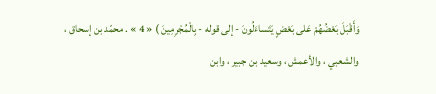وَأَقْبَلَ بَعْضُهُمْ عَلى بَعْضٍ يَتَساءَلُونَ - إلى قوله - بِالْمُجْرِمِينَ ) « 4 » . محمّد بن إسحاق ، والشعبي ، والأعمش ، وسعيد بن جبير ، وابن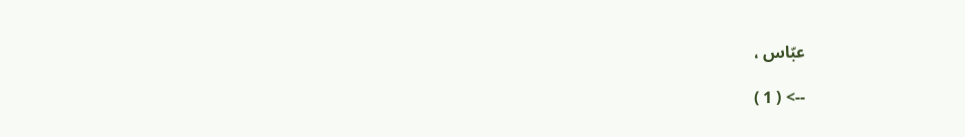عبّاس ،

--> ( 1 )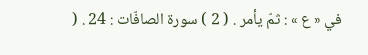في « ع » : ثمّ يأمر . ( 2 ) سورة الصافّات : 24 . (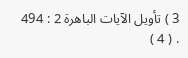3 ) تأويل الآيات الباهرة 2 : 494 . ( 4 )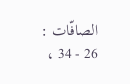الصافّات : 26 - 34 ،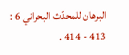البرهان للمحدّث البحراني 6 : 413 - 414 .